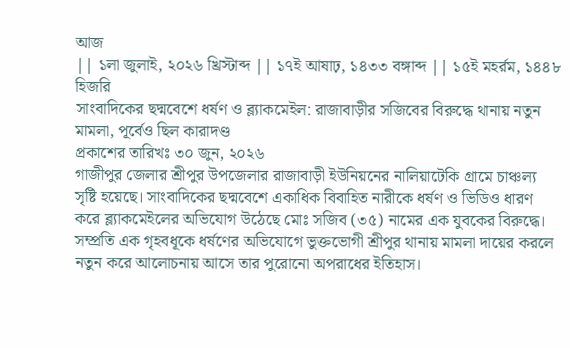আজ
|| ১লা জুলাই, ২০২৬ খ্রিস্টাব্দ || ১৭ই আষাঢ়, ১৪৩৩ বঙ্গাব্দ || ১৫ই মহর্রম, ১৪৪৮ হিজরি
সাংবাদিকের ছদ্মবেশে ধর্ষণ ও ব্ল্যাকমেইল: রাজাবাড়ীর সজিবের বিরুদ্ধে থানায় নতুন মামলা, পূর্বেও ছিল কারাদণ্ড
প্রকাশের তারিখঃ ৩০ জুন, ২০২৬
গাজীপুর জেলার শ্রীপুর উপজেলার রাজাবাড়ী ইউনিয়নের নালিয়াটেকি গ্রামে চাঞ্চল্য সৃষ্টি হয়েছে। সাংবাদিকের ছদ্মবেশে একাধিক বিবাহিত নারীকে ধর্ষণ ও ভিডিও ধারণ করে ব্ল্যাকমেইলের অভিযোগ উঠেছে মোঃ সজিব (৩৫) নামের এক যুবকের বিরুদ্ধে। সম্প্রতি এক গৃহবধূকে ধর্ষণের অভিযোগে ভুক্তভোগী শ্রীপুর থানায় মামলা দায়ের করলে নতুন করে আলোচনায় আসে তার পুরোনো অপরাধের ইতিহাস।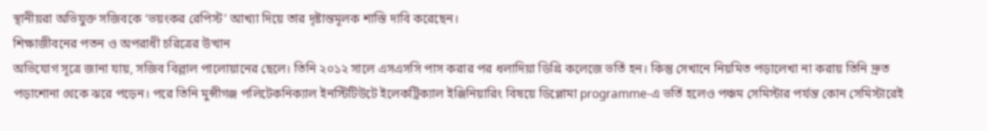স্থানীয়রা অভিযুক্ত সজিবকে ‘ভয়ংকর রেপিস্ট’ আখ্যা দিয়ে তার দৃষ্টান্তমূলক শাস্তি দাবি করেছেন।
শিক্ষাজীবনের পতন ও অপরাধী চরিত্রের উত্থান
অভিযোগ সূত্রে জানা যায়, সজিব বিল্লাল পালোয়ানের ছেলে। তিনি ২০১২ সালে এসএসসি পাস করার পর ধলাদিয়া ডিগ্রি কলেজে ভর্তি হন। কিন্তু সেখানে নিয়মিত পড়ালেখা না করায় তিনি দ্রুত পড়াশোনা থেকে ঝরে পড়েন। পরে তিনি মুন্সীগঞ্জ পলিটেকনিক্যাল ইনস্টিটিউটে ইলেকট্রিক্যাল ইঞ্জিনিয়ারিং বিষয়ে ডিপ্লোমা programme-এ ভর্তি হলেও পঞ্চম সেমিস্টার পর্যন্ত কোন সেমিস্টারেই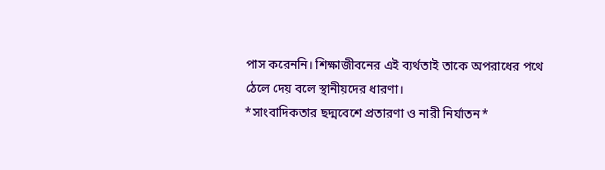পাস করেননি। শিক্ষাজীবনের এই ব্যর্থতাই তাকে অপরাধের পথে ঠেলে দেয় বলে স্থানীয়দের ধারণা।
*সাংবাদিকতার ছদ্মবেশে প্রতারণা ও নারী নির্যাতন*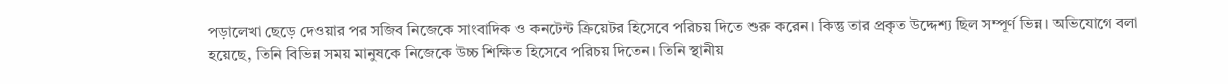পড়ালেখা ছেড়ে দেওয়ার পর সজিব নিজেকে সাংবাদিক ও কনটেন্ট ক্রিয়েটর হিসেবে পরিচয় দিতে শুরু করেন। কিন্তু তার প্রকৃত উদ্দেশ্য ছিল সম্পূর্ণ ভিন্ন। অভিযোগে বলা হয়েছে, তিনি বিভিন্ন সময় মানুষকে নিজেকে উচ্চ শিক্ষিত হিসেবে পরিচয় দিতেন। তিনি স্থানীয়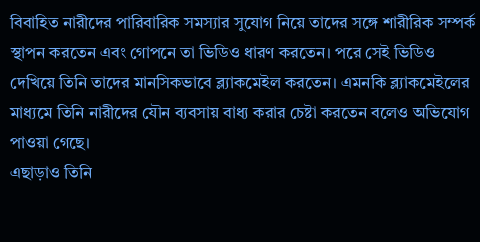বিবাহিত নারীদের পারিবারিক সমস্যার সুযোগ নিয়ে তাদের সঙ্গে শারীরিক সম্পর্ক স্থাপন করতেন এবং গোপনে তা ভিডিও ধারণ করতেন। পরে সেই ভিডিও দেখিয়ে তিনি তাদের মানসিকভাবে ব্ল্যাকমেইল করতেন। এমনকি ব্ল্যাকমেইলের মাধ্যমে তিনি নারীদের যৌন ব্যবসায় বাধ্য করার চেষ্টা করতেন বলেও অভিযোগ পাওয়া গেছে।
এছাড়াও তিনি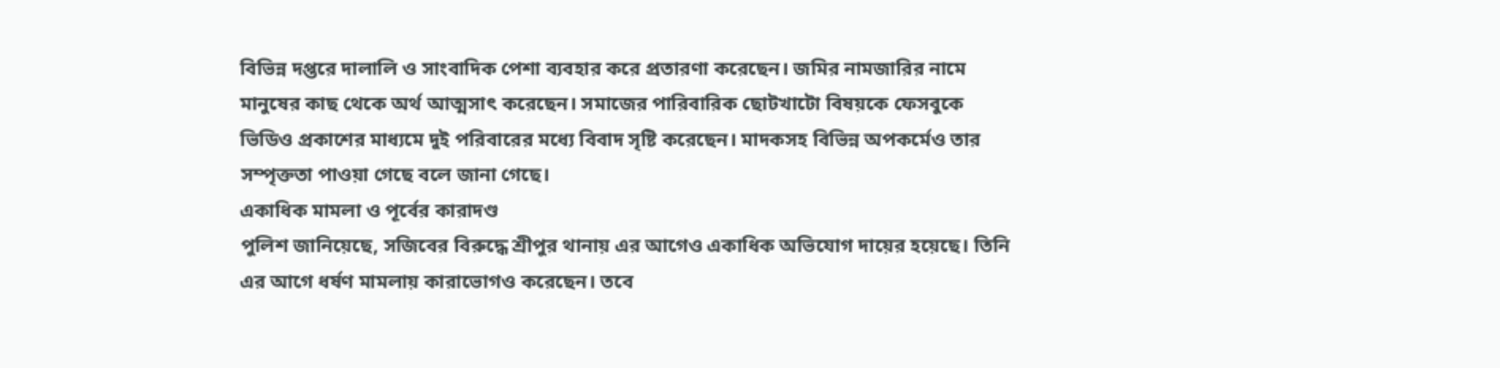বিভিন্ন দপ্তরে দালালি ও সাংবাদিক পেশা ব্যবহার করে প্রতারণা করেছেন। জমির নামজারির নামে মানুষের কাছ থেকে অর্থ আত্মসাৎ করেছেন। সমাজের পারিবারিক ছোটখাটো বিষয়কে ফেসবুকে ভিডিও প্রকাশের মাধ্যমে দুই পরিবারের মধ্যে বিবাদ সৃষ্টি করেছেন। মাদকসহ বিভিন্ন অপকর্মেও তার সম্পৃক্ততা পাওয়া গেছে বলে জানা গেছে।
একাধিক মামলা ও পূর্বের কারাদণ্ড
পুলিশ জানিয়েছে, সজিবের বিরুদ্ধে শ্রীপুর থানায় এর আগেও একাধিক অভিযোগ দায়ের হয়েছে। তিনি এর আগে ধর্ষণ মামলায় কারাভোগও করেছেন। তবে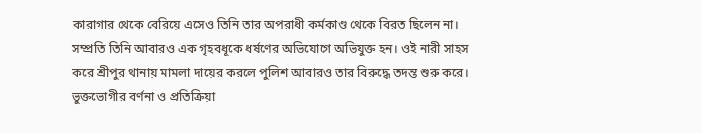কারাগার থেকে বেরিয়ে এসেও তিনি তার অপরাধী কর্মকাণ্ড থেকে বিরত ছিলেন না। সম্প্রতি তিনি আবারও এক গৃহবধূকে ধর্ষণের অভিযোগে অভিযুক্ত হন। ওই নারী সাহস করে শ্রীপুর থানায় মামলা দায়ের করলে পুলিশ আবারও তার বিরুদ্ধে তদন্ত শুরু করে।
ভুক্তভোগীর বর্ণনা ও প্রতিক্রিয়া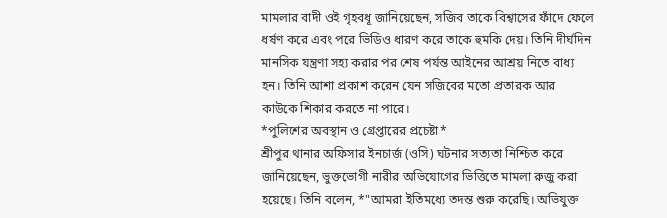মামলার বাদী ওই গৃহবধূ জানিয়েছেন, সজিব তাকে বিশ্বাসের ফাঁদে ফেলে ধর্ষণ করে এবং পরে ভিডিও ধারণ করে তাকে হুমকি দেয়। তিনি দীর্ঘদিন মানসিক যন্ত্রণা সহ্য করার পর শেষ পর্যন্ত আইনের আশ্রয় নিতে বাধ্য হন। তিনি আশা প্রকাশ করেন যেন সজিবের মতো প্রতারক আর কাউকে শিকার করতে না পারে।
*পুলিশের অবস্থান ও গ্রেপ্তারের প্রচেষ্টা*
শ্রীপুর থানার অফিসার ইনচার্জ (ওসি) ঘটনার সত্যতা নিশ্চিত করে জানিয়েছেন, ভুক্তভোগী নারীর অভিযোগের ভিত্তিতে মামলা রুজু করা হয়েছে। তিনি বলেন, *"আমরা ইতিমধ্যে তদন্ত শুরু করেছি। অভিযুক্ত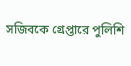সজিবকে গ্রেপ্তারে পুলিশি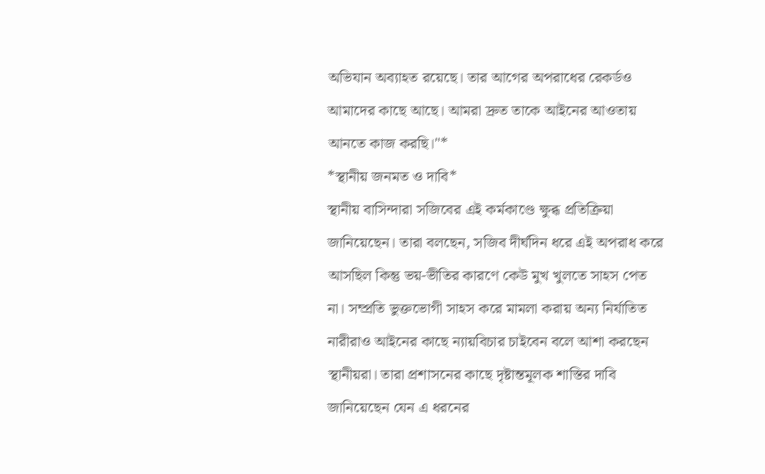অভিযান অব্যাহত রয়েছে। তার আগের অপরাধের রেকর্ডও আমাদের কাছে আছে। আমরা দ্রুত তাকে আইনের আওতায় আনতে কাজ করছি।"*
*স্থানীয় জনমত ও দাবি*
স্থানীয় বাসিন্দারা সজিবের এই কর্মকাণ্ডে ক্ষুব্ধ প্রতিক্রিয়া জানিয়েছেন। তারা বলছেন, সজিব দীর্ঘদিন ধরে এই অপরাধ করে আসছিল কিন্তু ভয়-ভীতির কারণে কেউ মুখ খুলতে সাহস পেত না। সম্প্রতি ভুক্তভোগী সাহস করে মামলা করায় অন্য নির্যাতিত নারীরাও আইনের কাছে ন্যায়বিচার চাইবেন বলে আশা করছেন স্থানীয়রা। তারা প্রশাসনের কাছে দৃষ্টান্তমূলক শাস্তির দাবি জানিয়েছেন যেন এ ধরনের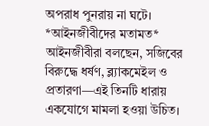অপরাধ পুনরায় না ঘটে।
*আইনজীবীদের মতামত*
আইনজীবীরা বলছেন, সজিবের বিরুদ্ধে ধর্ষণ, ব্ল্যাকমেইল ও প্রতারণা—এই তিনটি ধারায় একযোগে মামলা হওয়া উচিত।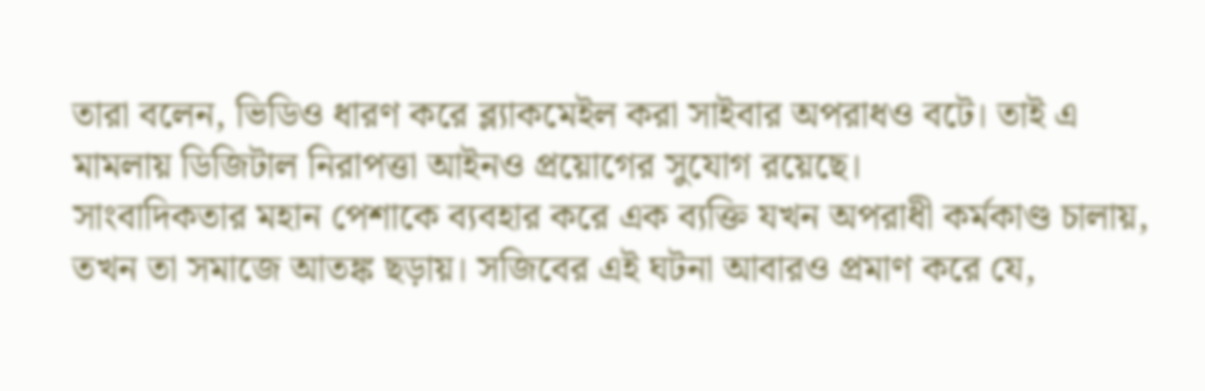তারা বলেন, ভিডিও ধারণ করে ব্ল্যাকমেইল করা সাইবার অপরাধও বটে। তাই এ মামলায় ডিজিটাল নিরাপত্তা আইনও প্রয়োগের সুযোগ রয়েছে।
সাংবাদিকতার মহান পেশাকে ব্যবহার করে এক ব্যক্তি যখন অপরাধী কর্মকাণ্ড চালায়, তখন তা সমাজে আতঙ্ক ছড়ায়। সজিবের এই ঘটনা আবারও প্রমাণ করে যে,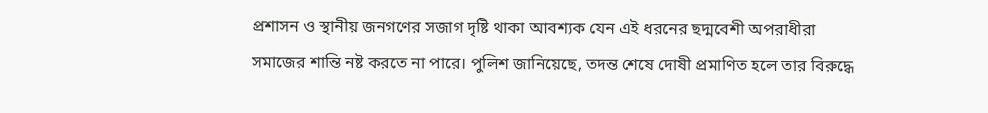প্রশাসন ও স্থানীয় জনগণের সজাগ দৃষ্টি থাকা আবশ্যক যেন এই ধরনের ছদ্মবেশী অপরাধীরা সমাজের শান্তি নষ্ট করতে না পারে। পুলিশ জানিয়েছে, তদন্ত শেষে দোষী প্রমাণিত হলে তার বিরুদ্ধে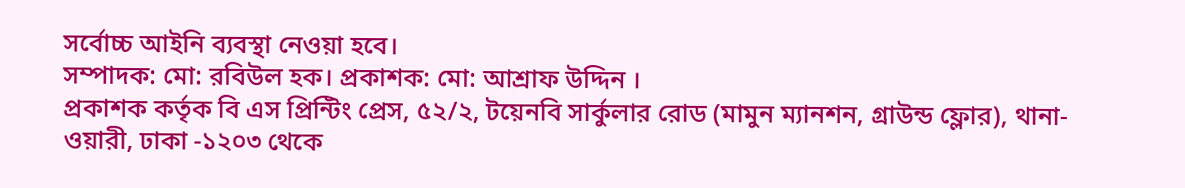সর্বোচ্চ আইনি ব্যবস্থা নেওয়া হবে।
সম্পাদক: মো: রবিউল হক। প্রকাশক: মো: আশ্রাফ উদ্দিন ।
প্রকাশক কর্তৃক বি এস প্রিন্টিং প্রেস, ৫২/২, টয়েনবি সার্কুলার রোড (মামুন ম্যানশন, গ্রাউন্ড ফ্লোর), থানা-ওয়ারী, ঢাকা -১২০৩ থেকে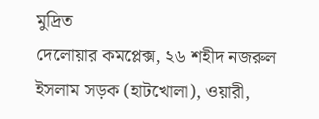মুদ্রিত
দেলোয়ার কমপ্লেক্স, ২৬ শহীদ নজরুল ইসলাম সড়ক (হাটখোলা), ওয়ারী,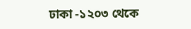ঢাকা -১২০৩ থেকে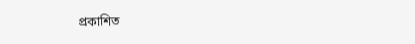প্রকাশিত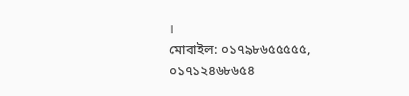।
মোবাইল: ০১৭৯৮৬৫৫৫৫৫, ০১৭১২৪৬৮৬৫৪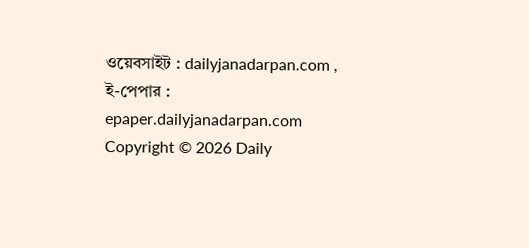ওয়েবসাইট : dailyjanadarpan.com , ই-পেপার : epaper.dailyjanadarpan.com
Copyright © 2026 Daily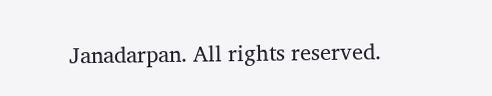Janadarpan. All rights reserved.